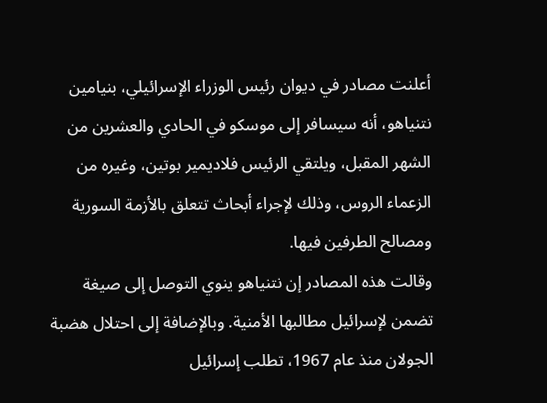أعلنت مصادر في ديوان رئيس الوزراء الإسرائيلي، بنيامين نتنياهو، أنه سيسافر إلى موسكو في الحادي والعشرين من الشهر المقبل، ويلتقي الرئيس فلاديمير بوتين، وغيره من الزعماء الروس، وذلك لإجراء أبحاث تتعلق بالأزمة السورية ومصالح الطرفين فيها.
وقالت هذه المصادر إن نتنياهو ينوي التوصل إلى صيغة تضمن لإسرائيل مطالبها الأمنية. وبالإضافة إلى احتلال هضبة الجولان منذ عام 1967، تطلب إسرائيل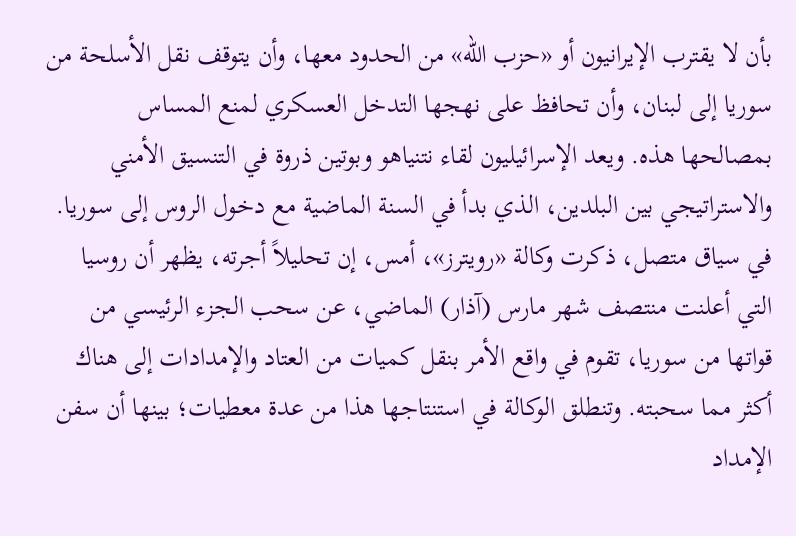بأن لا يقترب الإيرانيون أو «حزب الله» من الحدود معها، وأن يتوقف نقل الأسلحة من سوريا إلى لبنان، وأن تحافظ على نهجها التدخل العسكري لمنع المساس بمصالحها هذه. ويعد الإسرائيليون لقاء نتنياهو وبوتين ذروة في التنسيق الأمني والاستراتيجي بين البلدين، الذي بدأ في السنة الماضية مع دخول الروس إلى سوريا.
في سياق متصل، ذكرت وكالة «رويترز»، أمس، إن تحليلاً أجرته، يظهر أن روسيا التي أعلنت منتصف شهر مارس (آذار) الماضي، عن سحب الجزء الرئيسي من قواتها من سوريا، تقوم في واقع الأمر بنقل كميات من العتاد والإمدادات إلى هناك أكثر مما سحبته. وتنطلق الوكالة في استنتاجها هذا من عدة معطيات؛ بينها أن سفن الإمداد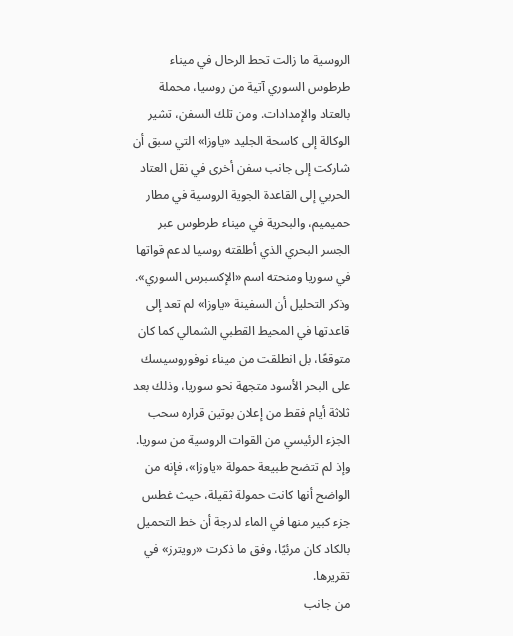الروسية ما زالت تحط الرحال في ميناء طرطوس السوري آتية من روسيا، محملة بالعتاد والإمدادات. ومن تلك السفن، تشير الوكالة إلى كاسحة الجليد «ياوزا» التي سبق أن شاركت إلى جانب سفن أخرى في نقل العتاد الحربي إلى القاعدة الجوية الروسية في مطار حميميم، والبحرية في ميناء طرطوس عبر الجسر البحري الذي أطلقته روسيا لدعم قواتها في سوريا ومنحته اسم «الإكسبرس السوري».
وذكر التحليل أن السفينة «ياوزا» لم تعد إلى قاعدتها في المحيط القطبي الشمالي كما كان متوقعًا، بل انطلقت من ميناء نوفوروسيسك على البحر الأسود متجهة نحو سوريا، وذلك بعد ثلاثة أيام فقط من إعلان بوتين قراره سحب الجزء الرئيسي من القوات الروسية من سوريا. وإذ لم تتضح طبيعة حمولة «ياوزا»، فإنه من الواضح أنها كانت حمولة ثقيلة، حيث غطس جزء كبير منها في الماء لدرجة أن خط التحميل بالكاد كان مرئيًا، وفق ما ذكرت «رويترز» في تقريرها.
من جانب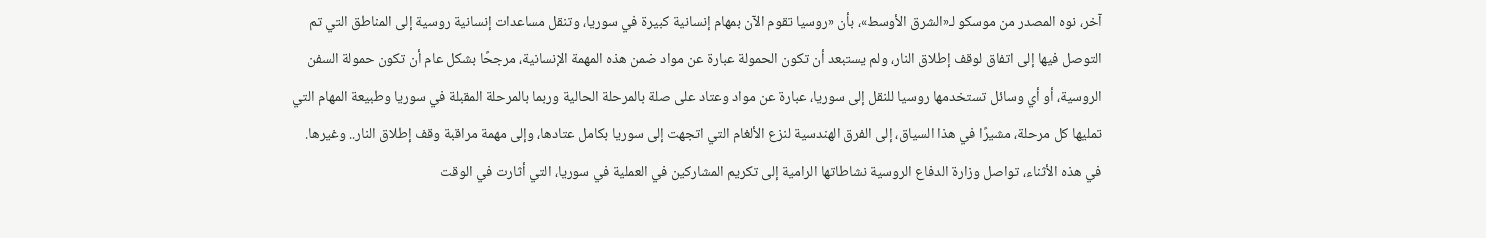آخر، نوه المصدر من موسكو لـ«الشرق الأوسط»، بأن «روسيا تقوم الآن بمهام إنسانية كبيرة في سوريا، وتنقل مساعدات إنسانية روسية إلى المناطق التي تم التوصل فيها إلى اتفاق لوقف إطلاق النار، ولم يستبعد أن تكون الحمولة عبارة عن مواد ضمن هذه المهمة الإنسانية، مرجحًا بشكل عام أن تكون حمولة السفن الروسية، أو أي وسائل تستخدمها روسيا للنقل إلى سوريا، عبارة عن مواد وعتاد على صلة بالمرحلة الحالية وربما بالمرحلة المقبلة في سوريا وطبيعة المهام التي تمليها كل مرحلة، مشيرًا في هذا السياق، إلى الفرق الهندسية لنزع الألغام التي اتجهت إلى سوريا بكامل عتادها، وإلى مهمة مراقبة وقف إطلاق النار.. وغيرها.
في هذه الأثناء، تواصل وزارة الدفاع الروسية نشاطاتها الرامية إلى تكريم المشاركين في العملية في سوريا، التي أثارت في الوقت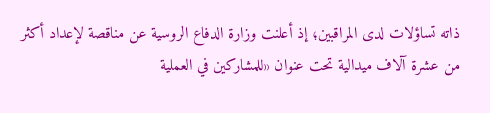ذاته تساؤلات لدى المراقبين؛ إذ أعلنت وزارة الدفاع الروسية عن مناقصة لإعداد أكثر من عشرة آلاف ميدالية تحت عنوان «للمشاركين في العملية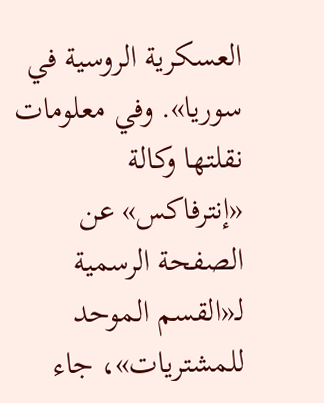العسكرية الروسية في سوريا». وفي معلومات نقلتها وكالة «إنترفاكس» عن الصفحة الرسمية لـ«القسم الموحد للمشتريات»، جاء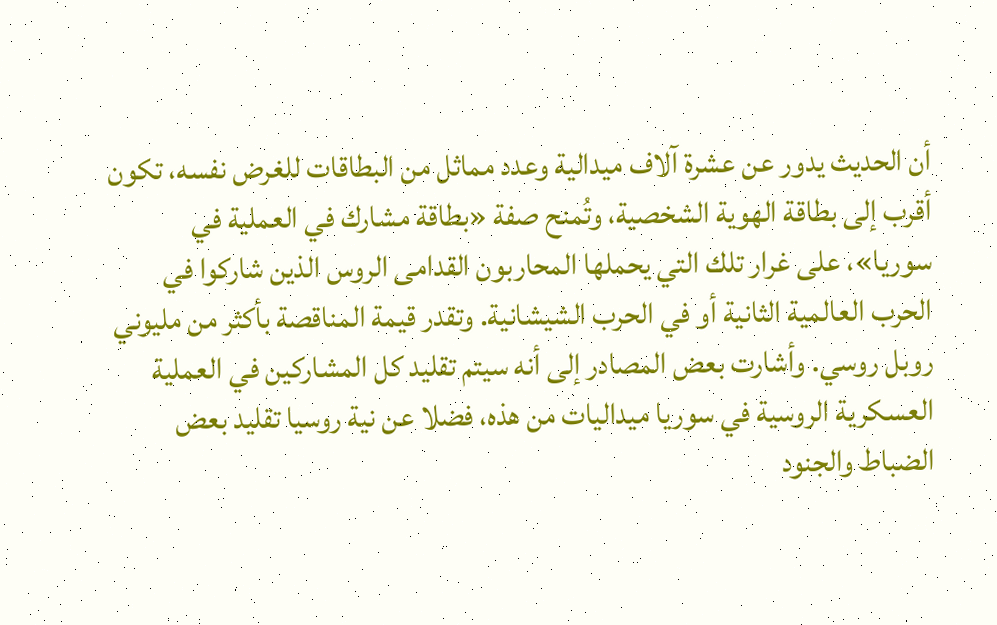أن الحديث يدور عن عشرة آلاف ميدالية وعدد مماثل من البطاقات للغرض نفسه، تكون أقرب إلى بطاقة الهوية الشخصية، وتُمنح صفة «بطاقة مشارك في العملية في سوريا»، على غرار تلك التي يحملها المحاربون القدامى الروس الذين شاركوا في الحرب العالمية الثانية أو في الحرب الشيشانية. وتقدر قيمة المناقصة بأكثر من مليوني روبل روسي. وأشارت بعض المصادر إلى أنه سيتم تقليد كل المشاركين في العملية العسكرية الروسية في سوريا ميداليات من هذه، فضلا عن نية روسيا تقليد بعض الضباط والجنود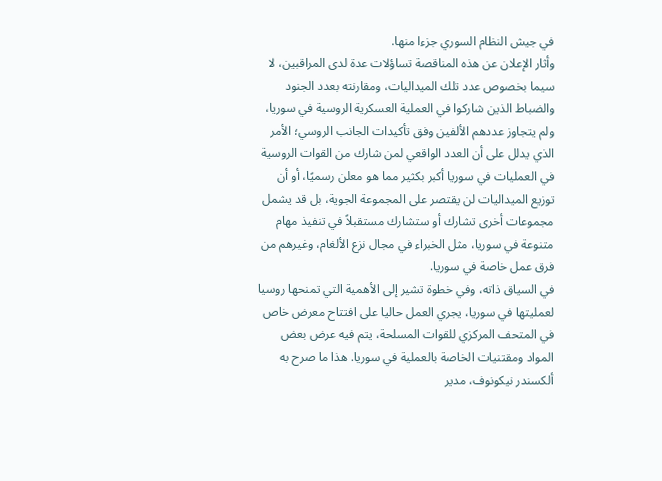في جيش النظام السوري جزءا منها.
وأثار الإعلان عن هذه المناقصة تساؤلات عدة لدى المراقبين، لا سيما بخصوص عدد تلك الميداليات، ومقارنته بعدد الجنود والضباط الذين شاركوا في العملية العسكرية الروسية في سوريا، ولم يتجاوز عددهم الألفين وفق تأكيدات الجانب الروسي؛ الأمر الذي يدلل على أن العدد الواقعي لمن شارك من القوات الروسية في العمليات في سوريا أكبر بكثير مما هو معلن رسميًا، أو أن توزيع الميداليات لن يقتصر على المجموعة الجوية، بل قد يشمل مجموعات أخرى تشارك أو ستشارك مستقبلاً في تنفيذ مهام متنوعة في سوريا، مثل الخبراء في مجال نزع الألغام، وغيرهم من فرق عمل خاصة في سوريا.
في السياق ذاته، وفي خطوة تشير إلى الأهمية التي تمنحها روسيا لعمليتها في سوريا، يجري العمل حاليا على افتتاح معرض خاص في المتحف المركزي للقوات المسلحة، يتم فيه عرض بعض المواد ومقتنيات الخاصة بالعملية في سوريا. هذا ما صرح به ألكسندر نيكونوف، مدير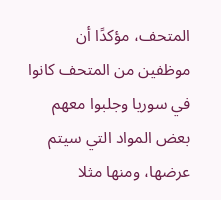المتحف، مؤكدًا أن موظفين من المتحف كانوا في سوريا وجلبوا معهم بعض المواد التي سيتم عرضها، ومنها مثلا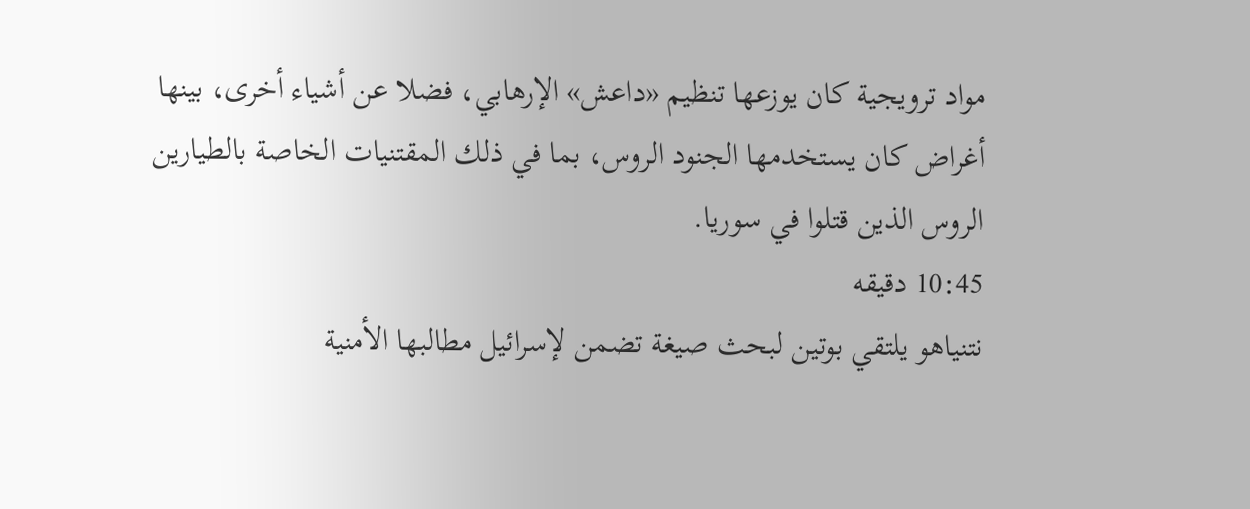مواد ترويجية كان يوزعها تنظيم «داعش» الإرهابي، فضلا عن أشياء أخرى، بينها أغراض كان يستخدمها الجنود الروس، بما في ذلك المقتنيات الخاصة بالطيارين الروس الذين قتلوا في سوريا.
10:45 دقيقه
نتنياهو يلتقي بوتين لبحث صيغة تضمن لإسرائيل مطالبها الأمنية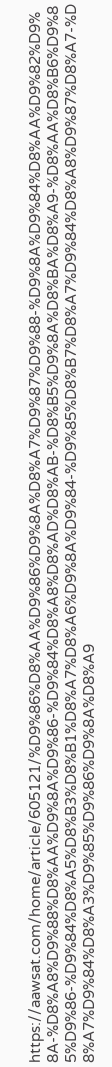https://aawsat.com/home/article/605121/%D9%86%D8%AA%D9%86%D9%8A%D8%A7%D9%87%D9%88-%D9%8A%D9%84%D8%AA%D9%82%D9%8A-%D8%A8%D9%88%D8%AA%D9%8A%D9%86-%D9%84%D8%A8%D8%AD%D8%AB-%D8%B5%D9%8A%D8%BA%D8%A9-%D8%AA%D8%B6%D9%85%D9%86-%D9%84%D8%A5%D8%B3%D8%B1%D8%A7%D8%A6%D9%8A%D9%84-%D9%85%D8%B7%D8%A7%D9%84%D8%A8%D9%87%D8%A7-%D8%A7%D9%84%D8%A3%D9%85%D9%86%D9%8A%D8%A9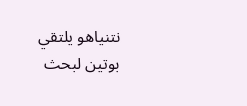نتنياهو يلتقي بوتين لبحث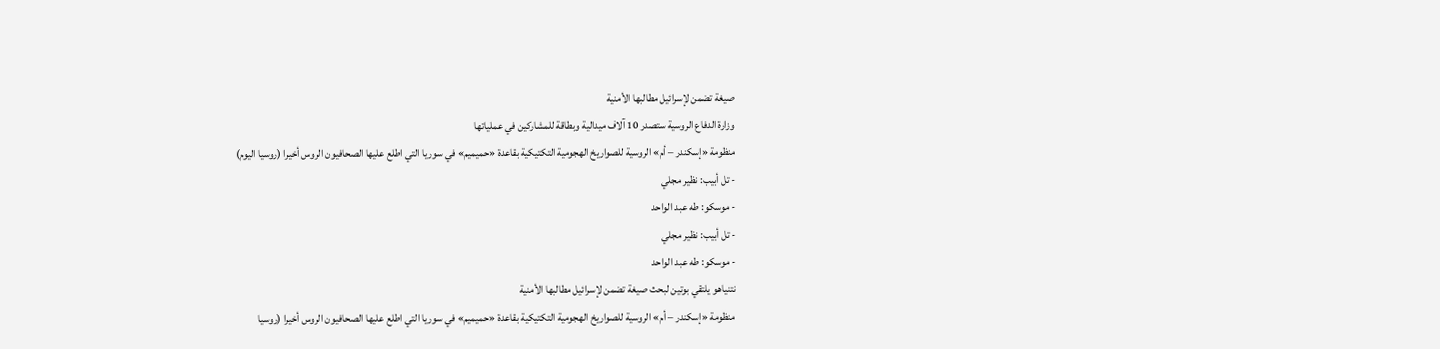صيغة تضمن لإسرائيل مطالبها الأمنية
وزارة الدفاع الروسية ستصدر 10 آلاف ميدالية وبطاقة للمشاركين في عملياتها
منظومة «إسكندر – أم» الروسية للصواريخ الهجومية التكتيكية بقاعدة «حميميم» في سوريا التي اطلع عليها الصحافيون الروس أخيرا (روسيا اليوم)
- تل أبيب: نظير مجلي
- موسكو: طه عبد الواحد
- تل أبيب: نظير مجلي
- موسكو: طه عبد الواحد
نتنياهو يلتقي بوتين لبحث صيغة تضمن لإسرائيل مطالبها الأمنية
منظومة «إسكندر – أم» الروسية للصواريخ الهجومية التكتيكية بقاعدة «حميميم» في سوريا التي اطلع عليها الصحافيون الروس أخيرا (روسيا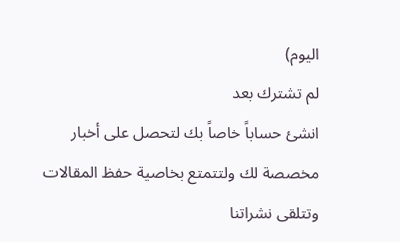اليوم)
لم تشترك بعد
انشئ حساباً خاصاً بك لتحصل على أخبار مخصصة لك ولتتمتع بخاصية حفظ المقالات وتتلقى نشراتنا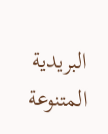البريدية المتنوعة